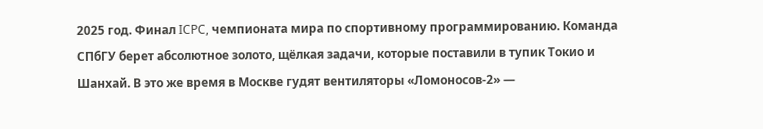2025 год. Финал ICPC, чемпионата мира по спортивному программированию. Команда СПбГУ берет абсолютное золото, щёлкая задачи, которые поставили в тупик Токио и Шанхай. В это же время в Москве гудят вентиляторы «Ломоносов-2» —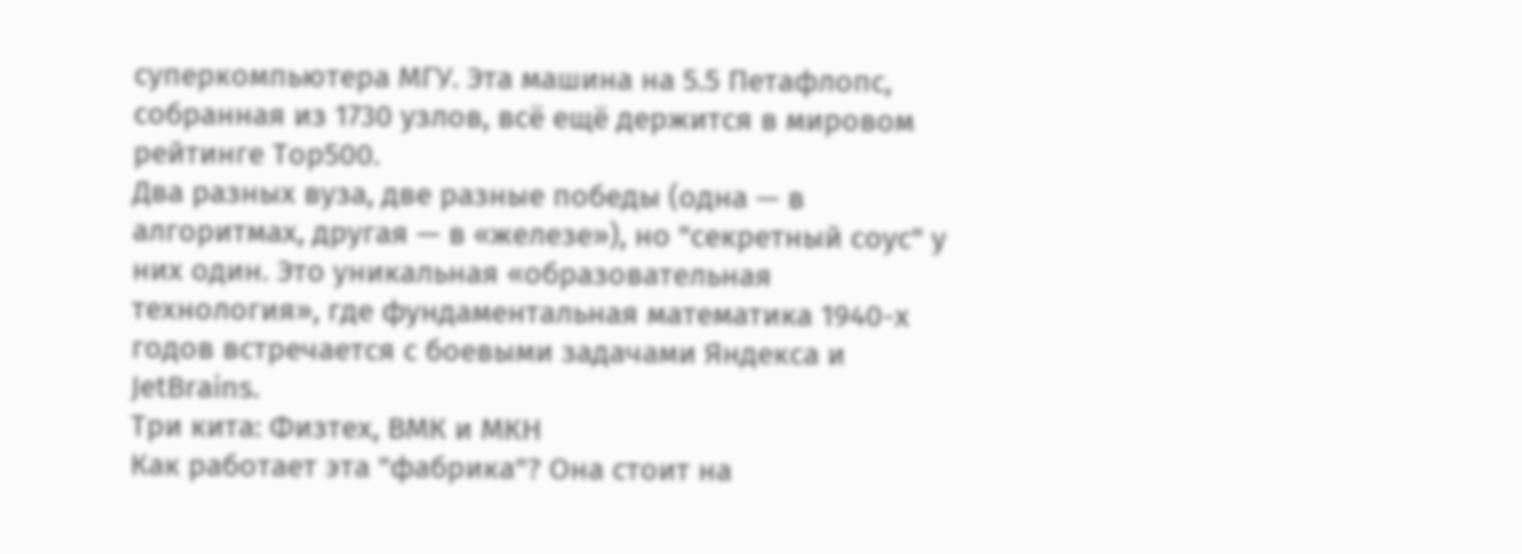суперкомпьютера МГУ. Эта машина на 5.5 Петафлопс, собранная из 1730 узлов, всё ещё держится в мировом рейтинге Top500.
Два разных вуза, две разные победы (одна — в алгоритмах, другая — в «железе»), но "секретный соус" у них один. Это уникальная «образовательная технология», где фундаментальная математика 1940-х годов встречается с боевыми задачами Яндекса и JetBrains.
Три кита: Физтех, ВМК и МКН
Как работает эта "фабрика"? Она стоит на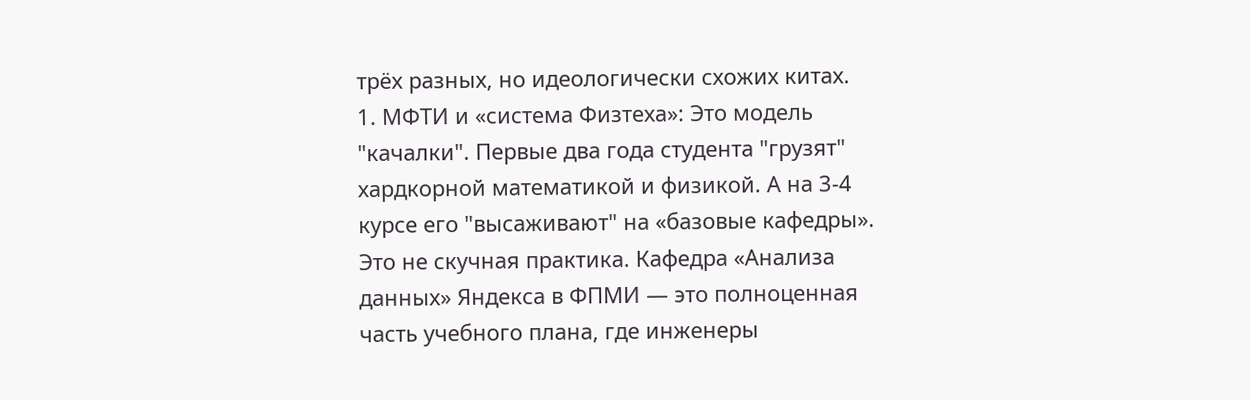трёх разных, но идеологически схожих китах.
1. МФТИ и «система Физтеха»: Это модель "качалки". Первые два года студента "грузят" хардкорной математикой и физикой. А на 3-4 курсе его "высаживают" на «базовые кафедры». Это не скучная практика. Кафедра «Анализа данных» Яндекса в ФПМИ — это полноценная часть учебного плана, где инженеры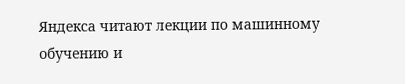Яндекса читают лекции по машинному обучению и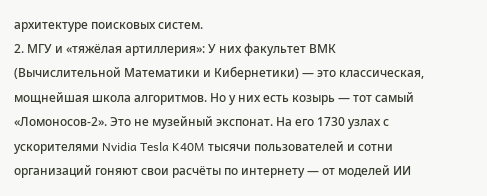архитектуре поисковых систем.
2. МГУ и «тяжёлая артиллерия»: У них факультет ВМК (Вычислительной Математики и Кибернетики) — это классическая, мощнейшая школа алгоритмов. Но у них есть козырь — тот самый «Ломоносов-2». Это не музейный экспонат. На его 1730 узлах с ускорителями Nvidia Tesla K40M тысячи пользователей и сотни организаций гоняют свои расчёты по интернету — от моделей ИИ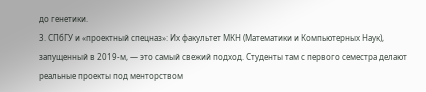до генетики.
3. СПбГУ и «проектный спецназ»: Их факультет МКН (Математики и Компьютерных Наук), запущенный в 2019-м, — это самый свежий подход. Студенты там с первого семестра делают реальные проекты под менторством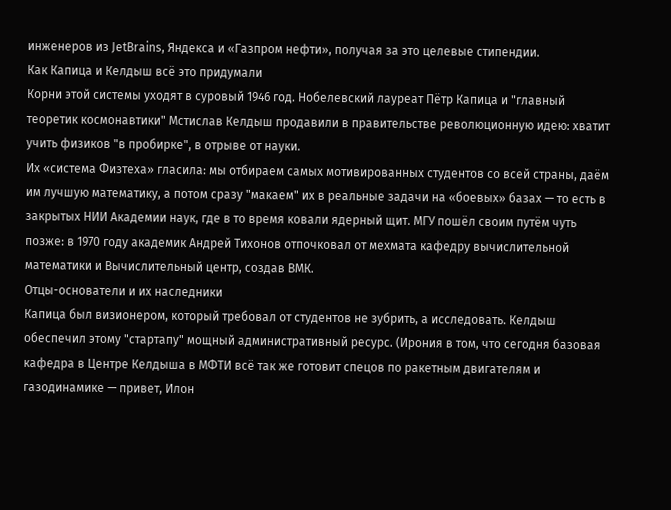инженеров из JetBrains, Яндекса и «Газпром нефти», получая за это целевые стипендии.
Как Капица и Келдыш всё это придумали
Корни этой системы уходят в суровый 1946 год. Нобелевский лауреат Пётр Капица и "главный теоретик космонавтики" Мстислав Келдыш продавили в правительстве революционную идею: хватит учить физиков "в пробирке", в отрыве от науки.
Их «система Физтеха» гласила: мы отбираем самых мотивированных студентов со всей страны, даём им лучшую математику, а потом сразу "макаем" их в реальные задачи на «боевых» базах — то есть в закрытых НИИ Академии наук, где в то время ковали ядерный щит. МГУ пошёл своим путём чуть позже: в 1970 году академик Андрей Тихонов отпочковал от мехмата кафедру вычислительной математики и Вычислительный центр, создав ВМК.
Отцы-основатели и их наследники
Капица был визионером, который требовал от студентов не зубрить, а исследовать. Келдыш обеспечил этому "стартапу" мощный административный ресурс. (Ирония в том, что сегодня базовая кафедра в Центре Келдыша в МФТИ всё так же готовит спецов по ракетным двигателям и газодинамике — привет, Илон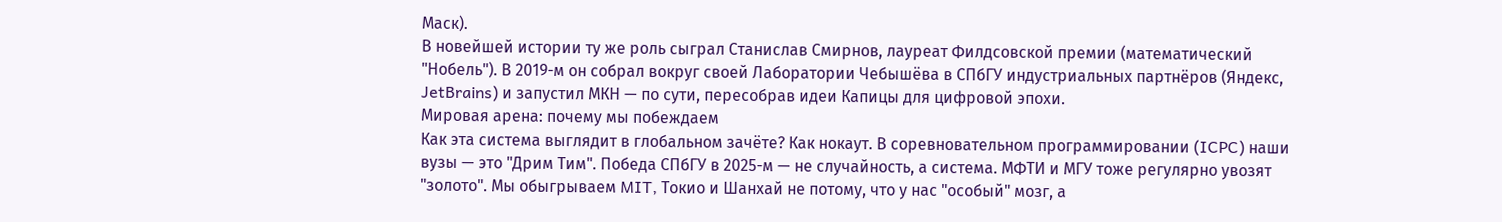Маск).
В новейшей истории ту же роль сыграл Станислав Смирнов, лауреат Филдсовской премии (математический "Нобель"). В 2019-м он собрал вокруг своей Лаборатории Чебышёва в СПбГУ индустриальных партнёров (Яндекс, JetBrains) и запустил МКН — по сути, пересобрав идеи Капицы для цифровой эпохи.
Мировая арена: почему мы побеждаем
Как эта система выглядит в глобальном зачёте? Как нокаут. В соревновательном программировании (ICPC) наши вузы — это "Дрим Тим". Победа СПбГУ в 2025-м — не случайность, а система. МФТИ и МГУ тоже регулярно увозят "золото". Мы обыгрываем MIT, Токио и Шанхай не потому, что у нас "особый" мозг, а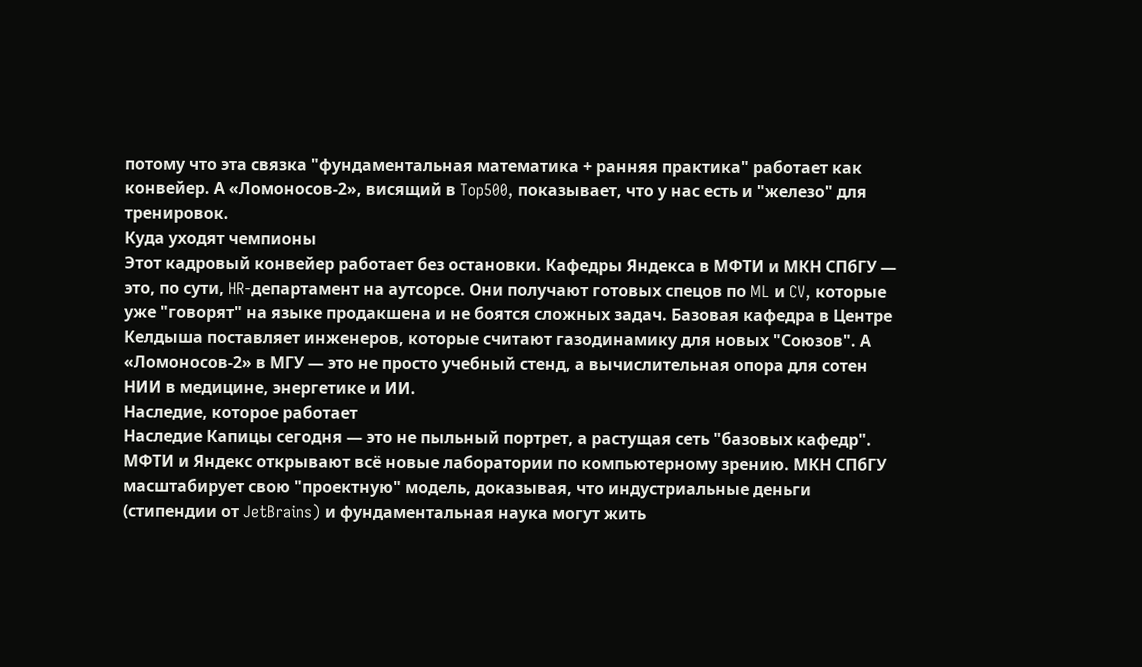потому что эта связка "фундаментальная математика + ранняя практика" работает как конвейер. А «Ломоносов-2», висящий в Top500, показывает, что у нас есть и "железо" для тренировок.
Куда уходят чемпионы
Этот кадровый конвейер работает без остановки. Кафедры Яндекса в МФТИ и МКН СПбГУ — это, по сути, HR-департамент на аутсорсе. Они получают готовых спецов по ML и CV, которые уже "говорят" на языке продакшена и не боятся сложных задач. Базовая кафедра в Центре Келдыша поставляет инженеров, которые считают газодинамику для новых "Союзов". А «Ломоносов-2» в МГУ — это не просто учебный стенд, а вычислительная опора для сотен НИИ в медицине, энергетике и ИИ.
Наследие, которое работает
Наследие Капицы сегодня — это не пыльный портрет, а растущая сеть "базовых кафедр". МФТИ и Яндекс открывают всё новые лаборатории по компьютерному зрению. МКН СПбГУ масштабирует свою "проектную" модель, доказывая, что индустриальные деньги (стипендии от JetBrains) и фундаментальная наука могут жить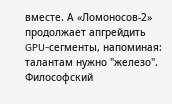вместе. А «Ломоносов-2» продолжает апгрейдить GPU-сегменты, напоминая: талантам нужно "железо".
Философский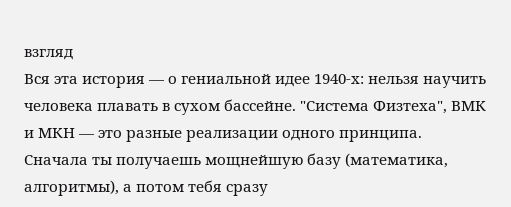взгляд
Вся эта история — о гениальной идее 1940-х: нельзя научить человека плавать в сухом бассейне. "Система Физтеха", ВМК и МКН — это разные реализации одного принципа. Сначала ты получаешь мощнейшую базу (математика, алгоритмы), а потом тебя сразу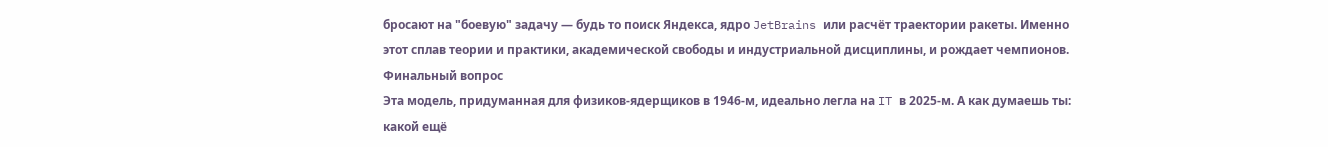бросают на "боевую" задачу — будь то поиск Яндекса, ядро JetBrains или расчёт траектории ракеты. Именно этот сплав теории и практики, академической свободы и индустриальной дисциплины, и рождает чемпионов.
Финальный вопрос
Эта модель, придуманная для физиков-ядерщиков в 1946-м, идеально легла на IT в 2025-м. А как думаешь ты: какой ещё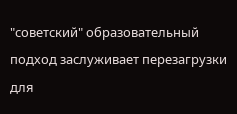"советский" образовательный подход заслуживает перезагрузки для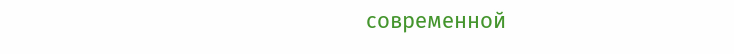современной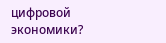цифровой экономики?